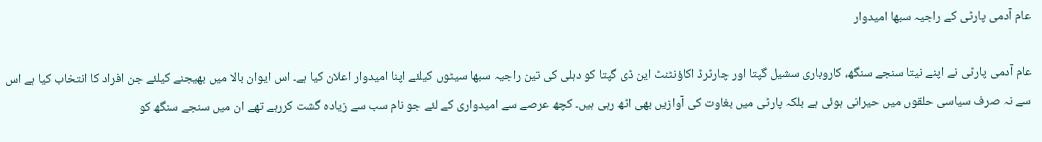عام آدمی پارٹی کے راجیہ سبھا امیدوار

عام آدمی پارٹی نے اپنے نیتا سنجے سنگھ، کاروباری سشیل گپتا اور چارٹرڈ اکاؤنٹنٹ این ڈی گپتا کو دہلی کی تین راجیہ سبھا سیٹوں کیلئے اپنا امیدوار اعلان کیا ہے۔ اس ایوان بالا میں بھیجنے کیلئے جن افراد کا انتخاب کیا ہے اس سے نہ صرف سیاسی حلقوں میں حیرانی ہوئی ہے بلکہ پارٹی میں بغاوت کی آوازیں بھی اٹھ رہی ہیں۔ کچھ عرصے سے امیدواری کے لئے جو نام سب سے زیادہ گشت کررہے تھے ان میں سنجے سنگھ کو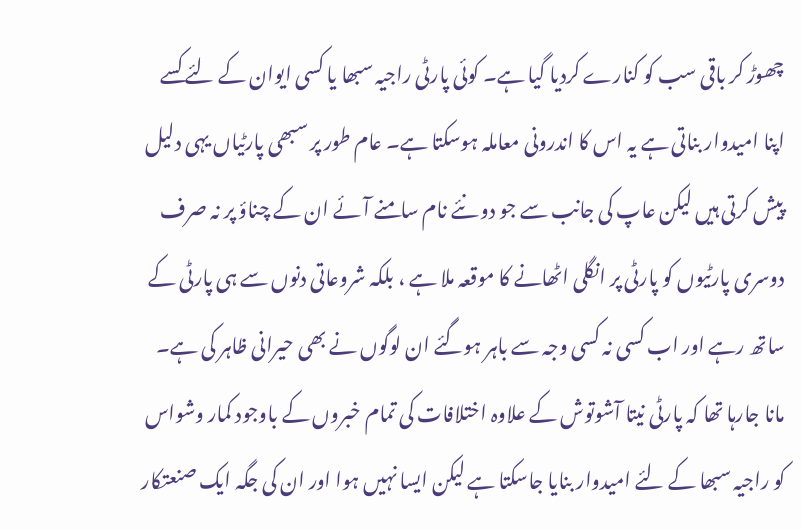چھوڑ کر باقی سب کو کنارے کردیا گیا ہے۔ کوئی پارٹی راجیہ سبھا یا کسی ایوان کے لئے کسے اپنا امیدوار بناتی ہے یہ اس کا اندرونی معاملہ ہوسکتا ہے۔ عام طور پر سبھی پارٹیاں یہی دلیل پیش کرتی ہیں لیکن عاپ کی جانب سے جو دو نئے نام سامنے آئے ان کے چناؤ پر نہ صرف دوسری پارٹیوں کو پارٹی پر انگلی اٹھانے کا موقعہ ملا ہے ، بلکہ شروعاتی دنوں سے ہی پارٹی کے ساتھ رہے اور اب کسی نہ کسی وجہ سے باہر ہوگئے ان لوگوں نے بھی حیرانی ظاہر کی ہے۔ مانا جارہا تھا کہ پارٹی نیتا آشوتوش کے علاوہ اختلافات کی تمام خبروں کے باوجود کمار وشواس کو راجیہ سبھا کے لئے امیدوار بنایا جاسکتا ہے لیکن ایسا نہیں ہوا اور ان کی جگہ ایک صنعتکار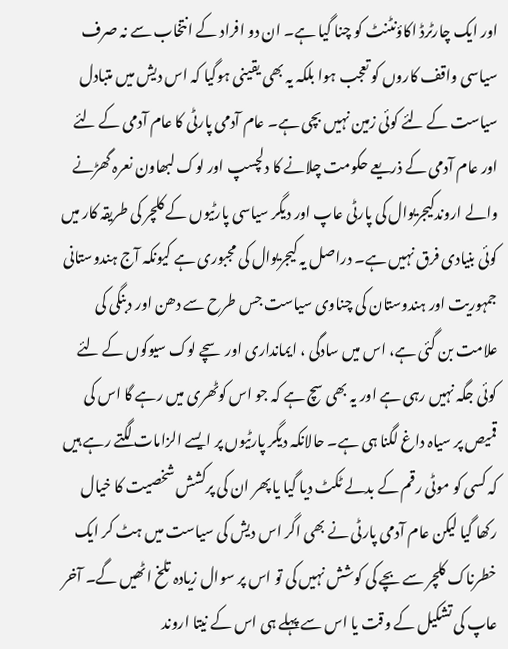اور ایک چارٹرڈ اکاؤنٹنٹ کو چنا گیا ہے۔ ان دو افراد کے انتخاب سے نہ صرف سیاسی واقف کاروں کو تعجب ہوا بلکہ یہ بھی یقینی ہوگیا کہ اس دیش میں متبادل سیاست کے لئے کوئی زمین نہیں بچی ہے۔ عام آدمی پارٹی کا عام آدمی کے لئے اور عام آدمی کے ذریعے حکومت چلانے کا دلچسپ اور لوک لبھاون نعرہ گھڑنے والے اروندکیجریوال کی پارٹی عاپ اور دیگر سیاسی پارٹیوں کے کلچر کی طریقہ کار میں کوئی بنیادی فرق نہیں ہے۔ دراصل یہ کیجریوال کی مجبوری ہے کیونکہ آج ہندوستانی جمہوریت اور ہندوستان کی چناوی سیاست جس طرح سے دھن اور دبنگی کی علامت بن گئی ہے، اس میں سادگی ، ایمانداری اور سچے لوک سیوکوں کے لئے کوئی جگہ نہیں رہی ہے اور یہ بھی سچ ہے کہ جو اس کوٹھری میں رہے گا اس کی قمیص پر سیاہ داغ لگنا ہی ہے۔ حالانکہ دیگر پارٹیوں پر ایسے الزامات لگتے رہے ہیں کہ کسی کو موٹی رقم کے بدلے ٹکٹ دیا گیا یا پھر ان کی پرکشش شخصیت کا خیال رکھا گیا لیکن عام آدمی پارٹی نے بھی اگر اس دیش کی سیاست میں ہٹ کر ایک خطرناک کلچر سے بچے کی کوشش نہیں کی تو اس پر سوال زیادہ تلخ اٹھیں گے۔ آخر عاپ کی تشکیل کے وقت یا اس سے پہلے ہی اس کے نیتا اروند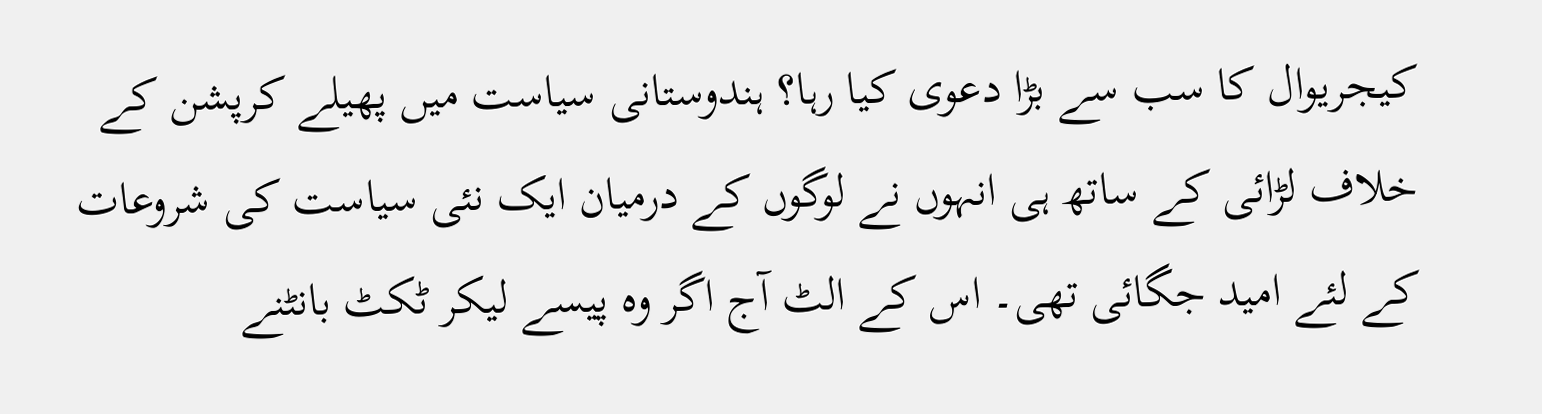کیجریوال کا سب سے بڑا دعوی کیا رہا؟ ہندوستانی سیاست میں پھیلے کرپشن کے خلاف لڑائی کے ساتھ ہی انہوں نے لوگوں کے درمیان ایک نئی سیاست کی شروعات کے لئے امید جگائی تھی۔ اس کے الٹ آج اگر وہ پیسے لیکر ٹکٹ بانٹنے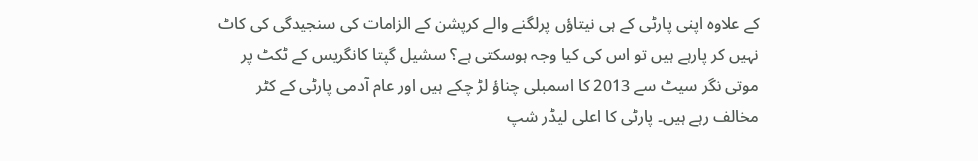کے علاوہ اپنی پارٹی کے ہی نیتاؤں پرلگنے والے کرپشن کے الزامات کی سنجیدگی کی کاٹ نہیں کر پارہے ہیں تو اس کی کیا وجہ ہوسکتی ہے؟ سشیل گپتا کانگریس کے ٹکٹ پر موتی نگر سیٹ سے 2013 کا اسمبلی چناؤ لڑ چکے ہیں اور عام آدمی پارٹی کے کٹر مخالف رہے ہیں۔ پارٹی کا اعلی لیڈر شپ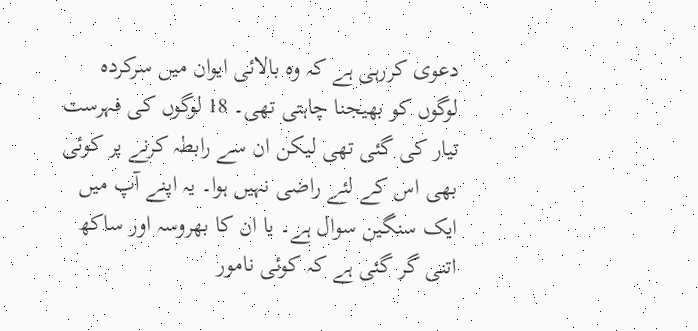دعوی کررہی ہے کہ وہ بالائی ایوان میں سرکردہ لوگوں کو بھیجنا چاہتی تھی۔ 18 لوگوں کی فہرست تیار کی گئی تھی لیکن ان سے رابطہ کرنے پر کوئی بھی اس کے لئے راضی نہیں ہوا۔ یہ اپنے آپ میں ایک سنگین سوال ہے۔ یا ان کا بھروسہ اور ساکھ اتنی گر گئی ہے کہ کوئی نامور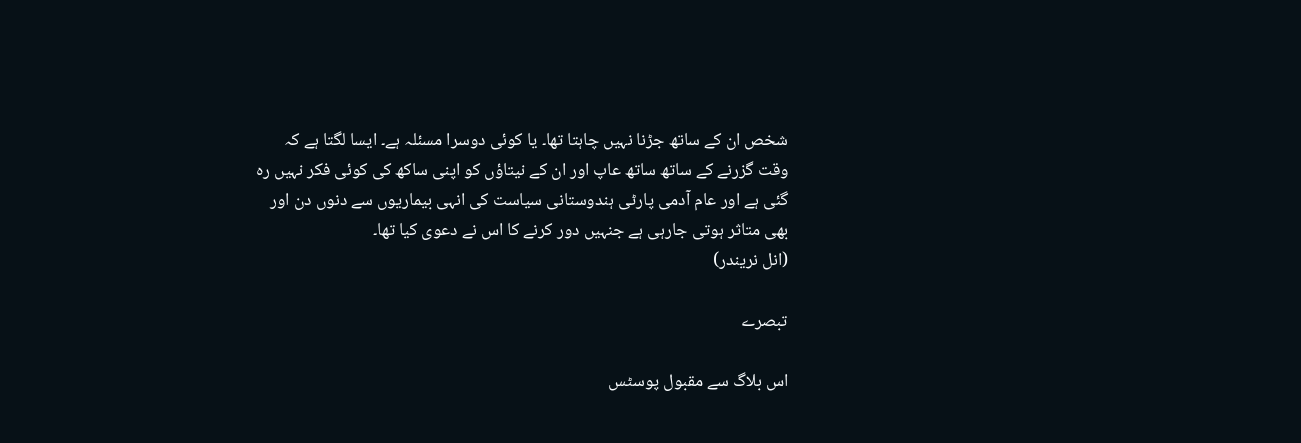شخص ان کے ساتھ جڑنا نہیں چاہتا تھا۔ یا کوئی دوسرا مسئلہ ہے۔ ایسا لگتا ہے کہ وقت گزرنے کے ساتھ ساتھ عاپ اور ان کے نیتاؤں کو اپنی ساکھ کی کوئی فکر نہیں رہ گئی ہے اور عام آدمی پارٹی ہندوستانی سیاست کی انہی بیماریوں سے دنوں دن اور بھی متاثر ہوتی جارہی ہے جنہیں دور کرنے کا اس نے دعوی کیا تھا۔
(انل نریندر)

تبصرے

اس بلاگ سے مقبول پوسٹس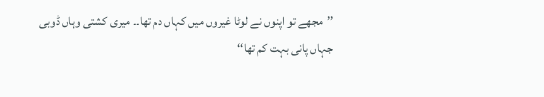’’مجھے تو اپنوں نے لوٹا غیروں میں کہاں دم تھا۔۔ میری کشتی وہاں ڈوبی جہاں پانی بہت کم تھا‘‘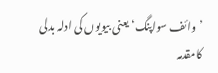’وائف سواپنگ‘ یعنی بیویوں کی ادلہ بدلی کامقدمہ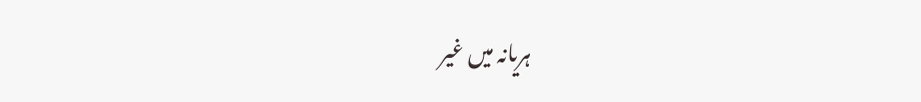ہریانہ میں غیر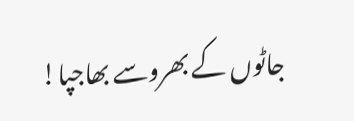جاٹوں کے بھروسے بھاجپا!